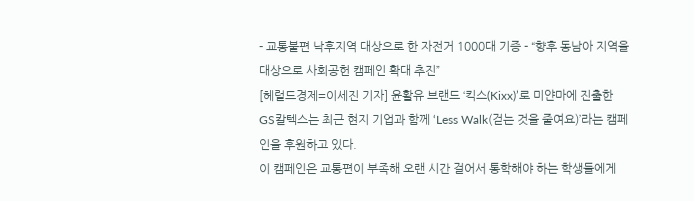- 교통불편 낙후지역 대상으로 한 자전거 1000대 기증 - “향후 동남아 지역을 대상으로 사회공헌 캠페인 확대 추진”
[헤럴드경제=이세진 기자] 윤활유 브랜드 ‘킥스(Kixx)’로 미얀마에 진출한 GS칼텍스는 최근 현지 기업과 함께 ‘Less Walk(걷는 것을 줄여요)’라는 캠페인을 후원하고 있다.
이 캠페인은 교통편이 부족해 오랜 시간 걸어서 통학해야 하는 학생들에게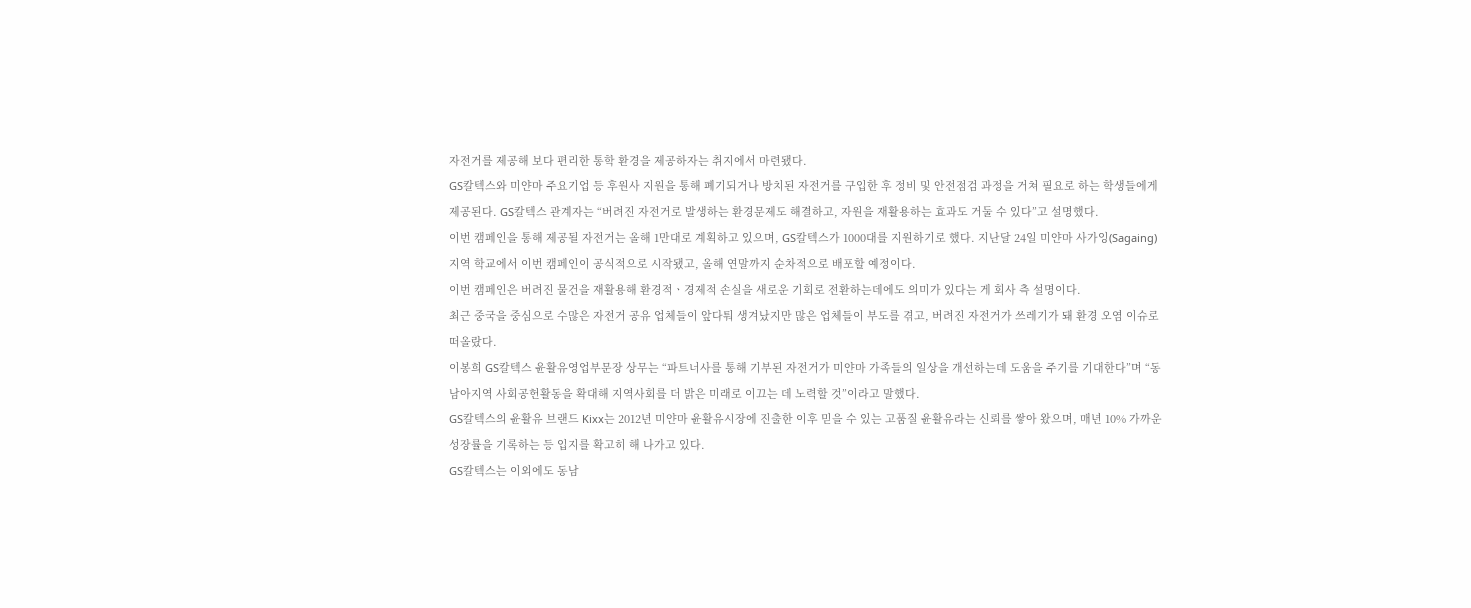자전거를 제공해 보다 편리한 통학 환경을 제공하자는 취지에서 마련됐다.
GS칼텍스와 미얀마 주요기업 등 후원사 지원을 통해 폐기되거나 방치된 자전거를 구입한 후 정비 및 안전점검 과정을 거쳐 필요로 하는 학생들에게 제공된다. GS칼텍스 관계자는 “버려진 자전거로 발생하는 환경문제도 해결하고, 자원을 재활용하는 효과도 거둘 수 있다”고 설명했다.
이번 캠페인을 통해 제공될 자전거는 올해 1만대로 계획하고 있으며, GS칼텍스가 1000대를 지원하기로 했다. 지난달 24일 미얀마 사가잉(Sagaing) 지역 학교에서 이번 캠페인이 공식적으로 시작됐고, 올해 연말까지 순차적으로 배포할 예정이다.
이번 캠페인은 버려진 물건을 재활용해 환경적ㆍ경제적 손실을 새로운 기회로 전환하는데에도 의미가 있다는 게 회사 측 설명이다.
최근 중국을 중심으로 수많은 자전거 공유 업체들이 앞다퉈 생겨났지만 많은 업체들이 부도를 겪고, 버려진 자전거가 쓰레기가 돼 환경 오염 이슈로 떠올랐다.
이봉희 GS칼텍스 윤활유영업부문장 상무는 “파트너사를 통해 기부된 자전거가 미얀마 가족들의 일상을 개선하는데 도움을 주기를 기대한다”며 “동남아지역 사회공헌활동을 확대해 지역사회를 더 밝은 미래로 이끄는 데 노력할 것”이라고 말했다.
GS칼텍스의 윤활유 브랜드 Kixx는 2012년 미얀마 윤활유시장에 진출한 이후 믿을 수 있는 고품질 윤활유라는 신뢰를 쌓아 왔으며, 매년 10% 가까운 성장률을 기록하는 등 입지를 확고히 해 나가고 있다.
GS칼텍스는 이외에도 동남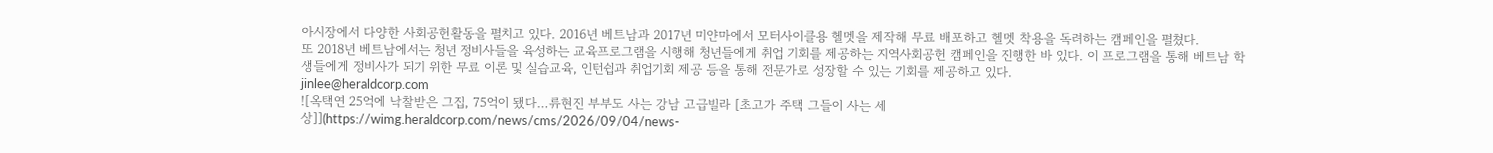아시장에서 다양한 사회공헌활동을 펼치고 있다. 2016년 베트남과 2017년 미얀마에서 모터사이클용 헬멧을 제작해 무료 배포하고 헬멧 착용을 독려하는 캠페인을 펼쳤다.
또 2018년 베트남에서는 청년 정비사들을 육성하는 교육프로그램을 시행해 청년들에게 취업 기회를 제공하는 지역사회공헌 캠페인을 진행한 바 있다. 이 프로그램을 통해 베트남 학생들에게 정비사가 되기 위한 무료 이론 및 실습교육, 인턴쉽과 취업기회 제공 등을 통해 전문가로 성장할 수 있는 기회를 제공하고 있다.
jinlee@heraldcorp.com
![옥택연 25억에 낙찰받은 그집, 75억이 됐다…류현진 부부도 사는 강남 고급빌라 [초고가 주택 그들이 사는 세상]](https://wimg.heraldcorp.com/news/cms/2026/09/04/news-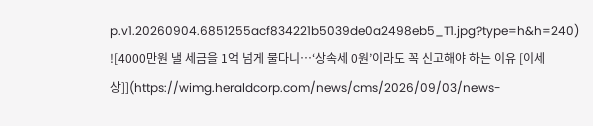p.v1.20260904.6851255acf834221b5039de0a2498eb5_T1.jpg?type=h&h=240)
![4000만원 낼 세금을 1억 넘게 물다니…‘상속세 0원’이라도 꼭 신고해야 하는 이유 [이세상]](https://wimg.heraldcorp.com/news/cms/2026/09/03/news-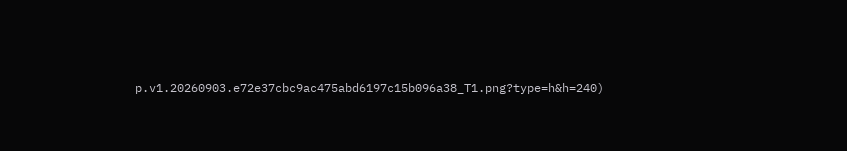p.v1.20260903.e72e37cbc9ac475abd6197c15b096a38_T1.png?type=h&h=240)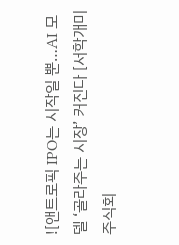![앤트로픽 IPO는 시작일 뿐…AI 모델 ‘골라주는 시장’ 커진다 [서학개미 주식회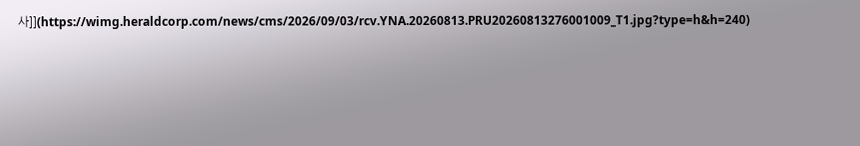사]](https://wimg.heraldcorp.com/news/cms/2026/09/03/rcv.YNA.20260813.PRU20260813276001009_T1.jpg?type=h&h=240)